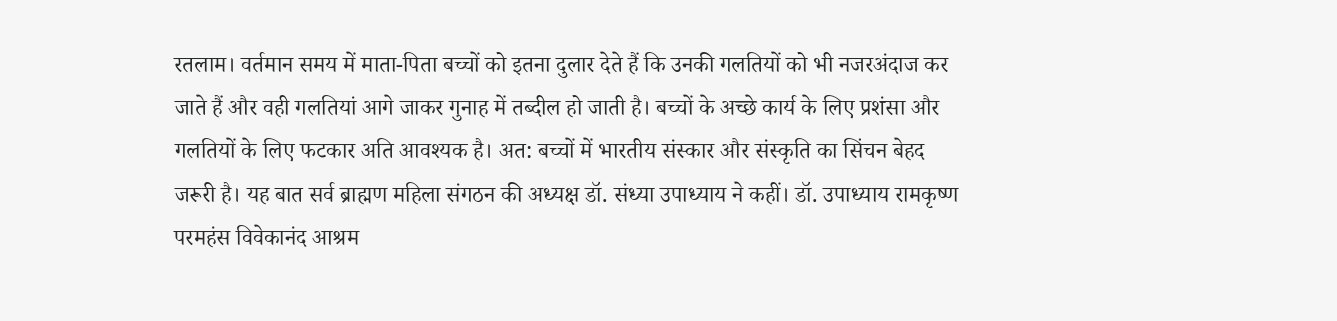रतलाम। वर्तमान समय में माता-पिता बच्चों को इतना दुलार देते हैं कि उनकी गलतियों को भी नजरअंदाज कर जाते हैं और वही गलतियां आगे जाकर गुनाह में तब्दील हो जाती है। बच्चों के अच्छे कार्य के लिए प्रशंसा और गलतियों के लिए फटकार अति आवश्यक है। अत: बच्चों में भारतीय संस्कार और संस्कृति का सिंचन बेहद जरूरी है। यह बात सर्व ब्राह्मण महिला संगठन की अध्यक्ष डॉ. संध्या उपाध्याय ने कहीं। डॉ. उपाध्याय रामकृष्ण परमहंस विवेकानंद आश्रम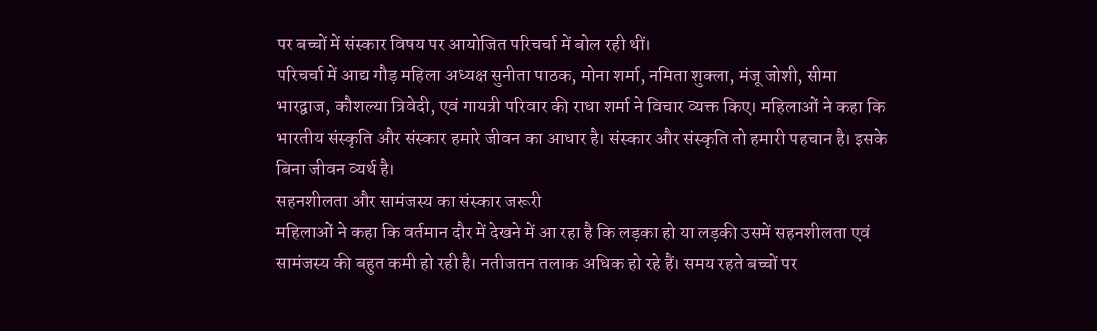पर बच्चों में संस्कार विषय पर आयोजित परिचर्चा में बोल रही थीं।
परिचर्चा में आद्य गौड़ महिला अध्यक्ष सुनीता पाठक, मोना शर्मा, नमिता शुक्ला, मंजू जोशी, सीमा भारद्वाज, कौशल्या त्रिवेदी, एवं गायत्री परिवार की राधा शर्मा ने विचार व्यक्त किए। महिलाओं ने कहा कि भारतीय संस्कृति और संस्कार हमारे जीवन का आधार है। संस्कार और संस्कृति तो हमारी पहचान है। इसके बिना जीवन व्यर्थ है।
सहनशीलता और सामंजस्य का संस्कार जरूरी
महिलाओं ने कहा कि वर्तमान दौर में देखने में आ रहा है कि लड़का हो या लड़की उसमें सहनशीलता एवं सामंजस्य की बहुत कमी हो रही है। नतीजतन तलाक अधिक हो रहे हैं। समय रहते बच्चों पर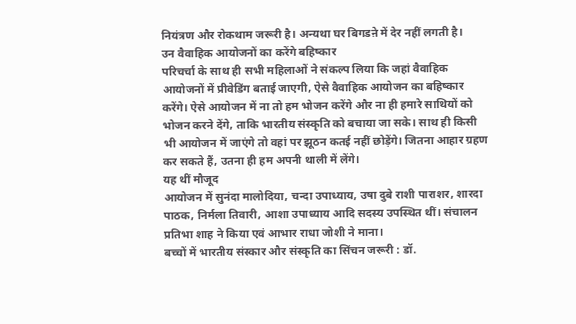नियंत्रण और रोकथाम जरूरी है। अन्यथा घर बिगडऩे में देर नहीं लगती है।
उन वैवाहिक आयोजनों का करेंगे बहिष्कार
परिचर्चा के साथ ही सभी महिलाओं ने संकल्प लिया कि जहां वैवाहिक आयोजनों में प्रीवेडिंग बताई जाएगी, ऐसे वैवाहिक आयोजन का बहिष्कार करेंगे। ऐसे आयोजन में ना तो हम भोजन करेंगे और ना ही हमारे साथियों को भोजन करने देंगे, ताकि भारतीय संस्कृति को बचाया जा सके। साथ ही किसी भी आयोजन में जाएंगे तो वहां पर झूठन कतई नहीं छोड़ेंगे। जितना आहार ग्रहण कर सकते हैं, उतना ही हम अपनी थाली में लेंगे।
यह थीं मौजूद
आयोजन में सुनंदा मालोदिया, चन्दा उपाध्याय, उषा दुबे राशी पाराशर, शारदा पाठक, निर्मला तिवारी, आशा उपाध्याय आदि सदस्य उपस्थित थीं। संचालन प्रतिभा शाह ने किया एवं आभार राधा जोशी ने माना।
बच्चों में भारतीय संस्कार और संस्कृति का सिंचन जरूरी : डॉ.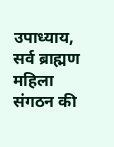उपाध्याय, सर्व ब्राह्मण महिला संगठन की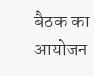बैठक का आयोजन